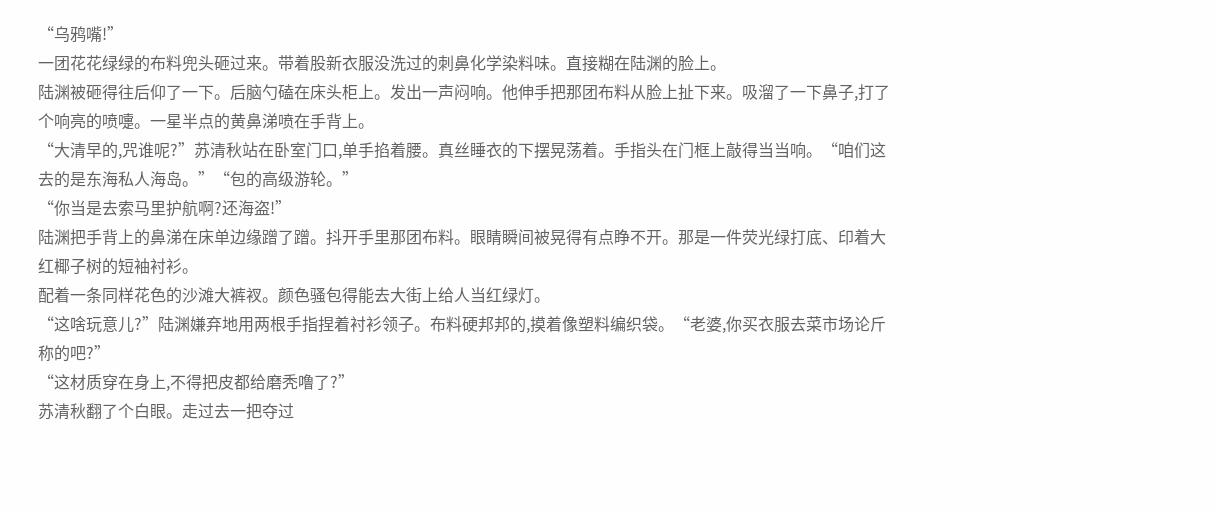“乌鸦嘴!”
一团花花绿绿的布料兜头砸过来。带着股新衣服没洗过的刺鼻化学染料味。直接糊在陆渊的脸上。
陆渊被砸得往后仰了一下。后脑勺磕在床头柜上。发出一声闷响。他伸手把那团布料从脸上扯下来。吸溜了一下鼻子,打了个响亮的喷嚏。一星半点的黄鼻涕喷在手背上。
“大清早的,咒谁呢?”苏清秋站在卧室门口,单手掐着腰。真丝睡衣的下摆晃荡着。手指头在门框上敲得当当响。“咱们这去的是东海私人海岛。”“包的高级游轮。”
“你当是去索马里护航啊?还海盗!”
陆渊把手背上的鼻涕在床单边缘蹭了蹭。抖开手里那团布料。眼睛瞬间被晃得有点睁不开。那是一件荧光绿打底、印着大红椰子树的短袖衬衫。
配着一条同样花色的沙滩大裤衩。颜色骚包得能去大街上给人当红绿灯。
“这啥玩意儿?”陆渊嫌弃地用两根手指捏着衬衫领子。布料硬邦邦的,摸着像塑料编织袋。“老婆,你买衣服去菜市场论斤称的吧?”
“这材质穿在身上,不得把皮都给磨秃噜了?”
苏清秋翻了个白眼。走过去一把夺过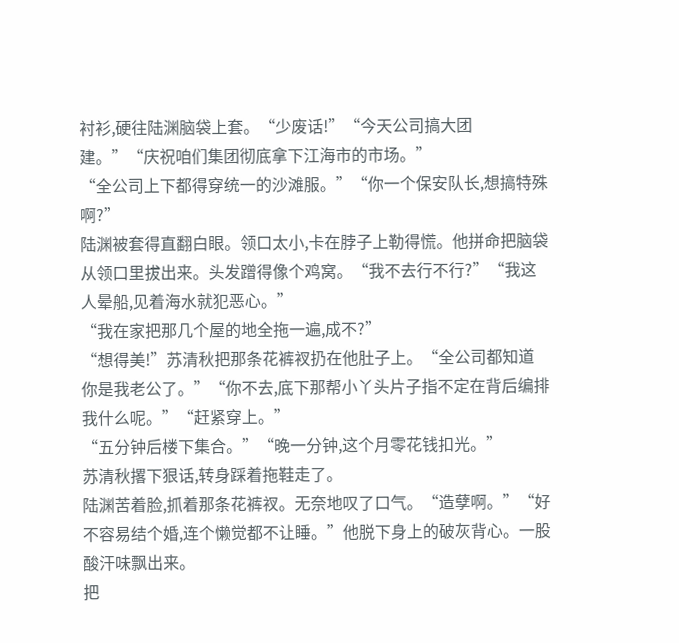衬衫,硬往陆渊脑袋上套。“少废话!”“今天公司搞大团建。”“庆祝咱们集团彻底拿下江海市的市场。”
“全公司上下都得穿统一的沙滩服。”“你一个保安队长,想搞特殊啊?”
陆渊被套得直翻白眼。领口太小,卡在脖子上勒得慌。他拼命把脑袋从领口里拔出来。头发蹭得像个鸡窝。“我不去行不行?”“我这人晕船,见着海水就犯恶心。”
“我在家把那几个屋的地全拖一遍,成不?”
“想得美!”苏清秋把那条花裤衩扔在他肚子上。“全公司都知道你是我老公了。”“你不去,底下那帮小丫头片子指不定在背后编排我什么呢。”“赶紧穿上。”
“五分钟后楼下集合。”“晚一分钟,这个月零花钱扣光。”
苏清秋撂下狠话,转身踩着拖鞋走了。
陆渊苦着脸,抓着那条花裤衩。无奈地叹了口气。“造孽啊。”“好不容易结个婚,连个懒觉都不让睡。”他脱下身上的破灰背心。一股酸汗味飘出来。
把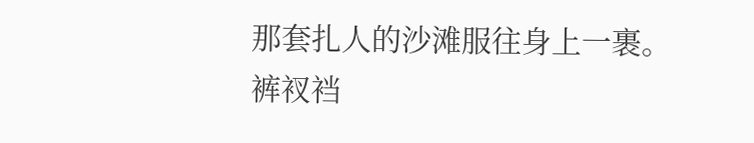那套扎人的沙滩服往身上一裹。
裤衩裆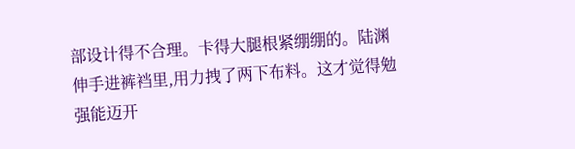部设计得不合理。卡得大腿根紧绷绷的。陆渊伸手进裤裆里,用力拽了两下布料。这才觉得勉强能迈开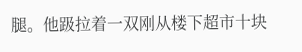腿。他趿拉着一双刚从楼下超市十块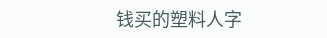钱买的塑料人字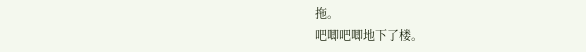拖。
吧唧吧唧地下了楼。